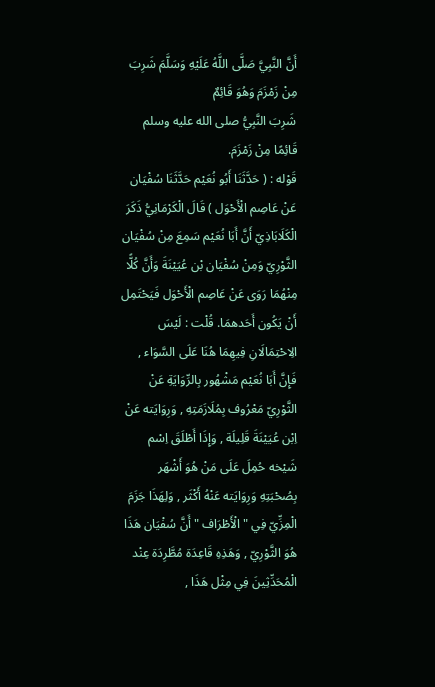أَنَّ النَّبِيَّ صَلَّى اللَّهُ عَلَيْهِ وَسَلَّمَ شَرِبَ مِنْ زَمْزَمَ وَهُوَ قَائِمٌ
شَرِبَ النَّبِيُّ صلى الله عليه وسلم قَائِمًا مِنْ زَمْزَمَ.
قَوْله : ( حَدَّثَنَا أَبُو نُعَيْم حَدَّثَنَا سُفْيَان عَنْ عَاصِم الْأَحْوَل ) قَالَ الْكَرْمَانِيُّ ذَكَرَ الْكَلَابَاذِيّ أَنَّ أَبَا نُعَيْم سَمِعَ مِنْ سُفْيَان الثَّوْرِيّ وَمِنْ سُفْيَان بْن عُيَيْنَةَ وَأَنَّ كُلًّا مِنْهُمَا رَوَى عَنْ عَاصِم الْأَحْوَل فَيَحْتَمِل أَنْ يَكُون أَحَدهمَا. قُلْت : لَيْسَ الِاحْتِمَالَانِ فِيهِمَا هُنَا عَلَى السَّوَاء , فَإِنَّ أَبَا نُعَيْم مَشْهُور بِالرِّوَايَةِ عَنْ الثَّوْرِيّ مَعْرُوف بِمُلَازَمَتِهِ , وَرِوَايَته عَنْ اِبْن عُيَيْنَةَ قَلِيلَة , وَإِذَا أَطْلَقَ اِسْم شَيْخه حُمِلَ عَلَى مَنْ هُوَ أَشْهَر بِصُحْبَتِهِ وَرِوَايَته عَنْهُ أَكْثَر , وَلِهَذَا جَزَمَ الْمِزِّيّ فِي " الْأَطْرَاف " أَنَّ سُفْيَان هَذَا هُوَ الثَّوْرِيّ , وَهَذِهِ قَاعِدَة مُطَّرِدَة عِنْد الْمُحَدِّثِينَ فِي مِثْل هَذَا ,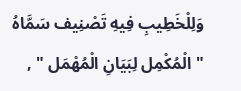وَلِلْخَطِيبِ فِيهِ تَصْنِيف سَمَّاهُ " الْمُكْمِل لِبَيَانِ الْمُهْمَل " ,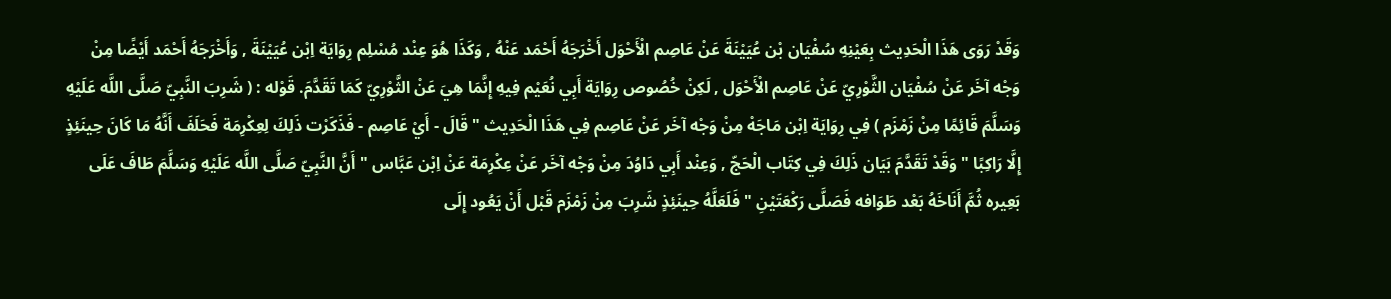وَقَدْ رَوَى هَذَا الْحَدِيث بِعَيْنِهِ سُفْيَان بْن عُيَيْنَةَ عَنْ عَاصِم الْأَحْوَل أَخْرَجَهُ أَحْمَد عَنْهُ , وَكَذَا هُوَ عِنْد مُسْلِم رِوَايَة اِبْن عُيَيْنَةَ , وَأَخْرَجَهُ أَحْمَد أَيْضًا مِنْ وَجْه آخَر عَنْ سُفْيَان الثَّوْرِيّ عَنْ عَاصِم الْأَحْوَل , لَكِنْ خُصُوص رِوَايَة أَبِي نُعَيْم فِيهِ إِنَّمَا هِيَ عَنْ الثَّوْرِيّ كَمَا تَقَدَّمَ. قَوْله : ( شَرِبَ النَّبِيّ صَلَّى اللَّه عَلَيْهِ وَسَلَّمَ قَائِمًا مِنْ زَمْزَم ) فِي رِوَايَة اِبْن مَاجَهْ مِنْ وَجْه آخَر عَنْ عَاصِم فِي هَذَا الْحَدِيث " قَالَ - أَيْ عَاصِم - فَذَكَرْت ذَلِكَ لِعِكْرِمَة فَحَلَفَ أَنَّهُ مَا كَانَ حِينَئِذٍ إِلَّا رَاكِبًا " وَقَدْ تَقَدَّمَ بَيَان ذَلِكَ فِي كِتَاب الْحَجّ , وَعِنْد أَبِي دَاوُدَ مِنْ وَجْه آخَر عَنْ عِكْرِمَة عَنْ اِبْن عَبَّاس " أَنَّ النَّبِيّ صَلَّى اللَّه عَلَيْهِ وَسَلَّمَ طَافَ عَلَى بَعِيره ثُمَّ أَنَاخَهُ بَعْد طَوَافه فَصَلَّى رَكْعَتَيْنِ " فَلَعَلَّهُ حِينَئِذٍ شَرِبَ مِنْ زَمْزَم قَبْل أَنْ يَعُود إِلَى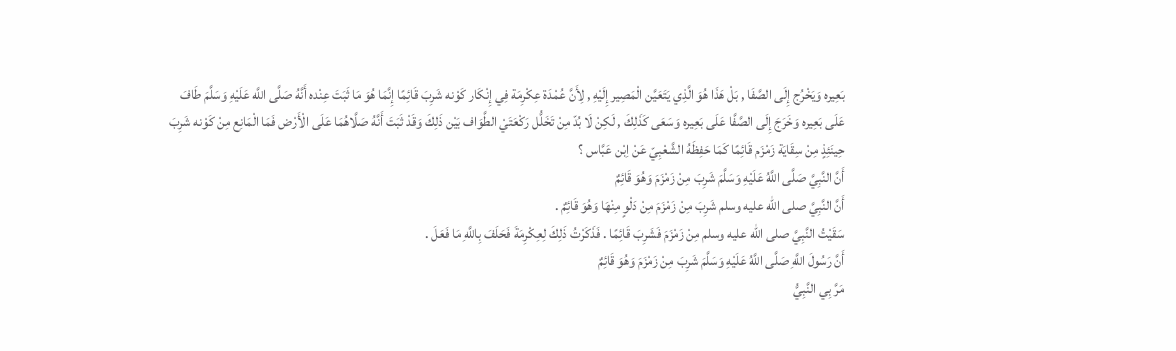بَعِيره وَيَخْرُج إِلَى الصَّفَا , بَلْ هَذَا هُوَ الَّذِي يَتَعَيَّن الْمَصِير إِلَيْهِ , لِأَنَّ عُمْدَة عِكْرِمَة فِي إِنْكَار كَوْنه شَرِبَ قَائِمًا إِنَّمَا هُوَ مَا ثَبَتَ عِنْده أَنَّهُ صَلَّى اللَّه عَلَيْهِ وَسَلَّمَ طَافَ عَلَى بَعِيره وَخَرَجَ إِلَى الصَّفَّا عَلَى بَعِيره وَسَعَى كَذَلِكَ , لَكِنْ لَا بُدّ مِنْ تَخَلُّل رَكْعَتَيْ الطَّوَاف بَيْن ذَلِكَ وَقَدْ ثَبَتَ أَنَّهُ صَلَّاهُمَا عَلَى الْأَرْض فَمَا الْمَانِع مِنْ كَوْنه شَرِبَ حِينَئِذٍ مِنْ سِقَايَة زَمْزَم قَائِمًا كَمَا حَفِظَهُ الشَّعْبِيّ عَنْ اِبْن عَبَّاس ؟
أَنَّ النَّبِيَّ صَلَّى اللَّهُ عَلَيْهِ وَسَلَّمَ شَرِبَ مِنْ زَمْزَمَ وَهُوَ قَائِمٌ
أَنَّ النَّبِيَّ صلى الله عليه وسلم شَرِبَ مِنْ زَمْزَمَ مِنْ دَلْوٍ مِنْهَا وَهُوَ قَائِمٌ .
سَقَيْتُ النَّبِيَّ صلى الله عليه وسلم مِنْ زَمْزَمَ فَشَرِبَ قَائِمًا . فَذَكَرْتُ ذَلِكَ لِعِكْرِمَةَ فَحَلَفَ بِاللَّهِ مَا فَعَلَ .
أَنَّ رَسُولَ اللَّهِ صَلَّى اللَّهُ عَلَيْهِ وَسَلَّمَ شَرِبَ مِنْ زَمْزَمَ وَهُوَ قَائِمٌ
مَرَّ بِي النَّبِيُّ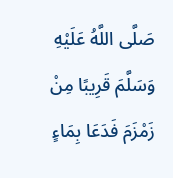صَلَّى اللَّهُ عَلَيْهِ وَسَلَّمَ قَرِيبًا مِنْ زَمْزَمَ فَدَعَا بِمَاءٍ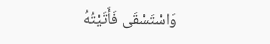وَاسْتَسْقَى فَأَتَيْتُهُ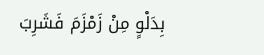بِدَلْوٍ مِنْ زَمْزَمَ فَشَرِبَ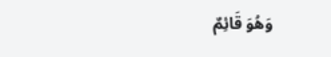وَهُوَ قَائِمٌ